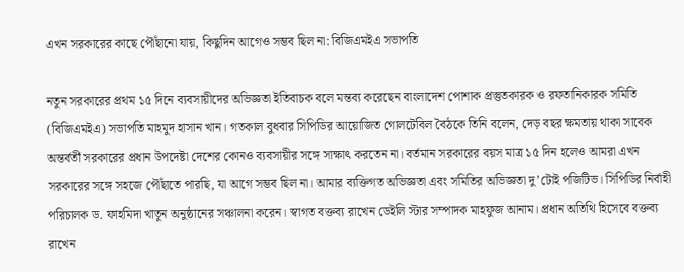এখন সরকারের কাছে পৌঁছানো যায়, কিছুদিন আগেও সম্ভব ছিল না: বিজিএমইএ সভাপতি

নতুন সরকারের প্রথম ১৫ দিনে ব্যবসায়ীদের অভিজ্ঞতা ইতিবাচক বলে মন্তব্য করেছেন বাংলাদেশ পোশাক প্রস্তুতকারক ও রফতানিকারক সমিতি (বিজিএমইএ) সভাপতি মাহমুদ হাসান খান। গতকাল বুধবার সিপিডির আয়োজিত গোলটেবিল বৈঠকে তিনি বলেন, দেড় বছর ক্ষমতায় থাকা সাবেক অন্তর্বর্তী সরকারের প্রধান উপদেষ্টা দেশের কোনও ব্যবসায়ীর সঙ্গে সাক্ষাৎ করতেন না। বর্তমান সরকারের বয়স মাত্র ১৫ দিন হলেও আমরা এখন সরকারের সঙ্গে সহজে পৌঁছাতে পারছি, যা আগে সম্ভব ছিল না। আমার ব্যক্তিগত অভিজ্ঞতা এবং সমিতির অভিজ্ঞতা দু’টোই পজিটিভ। সিপিডির নির্বাহী পরিচালক ড. ফাহমিদা খাতুন অনুষ্ঠানের সঞ্চালনা করেন। স্বাগত বক্তব্য রাখেন ডেইলি স্টার সম্পাদক মাহফুজ আনাম। প্রধান অতিথি হিসেবে বক্তব্য রাখেন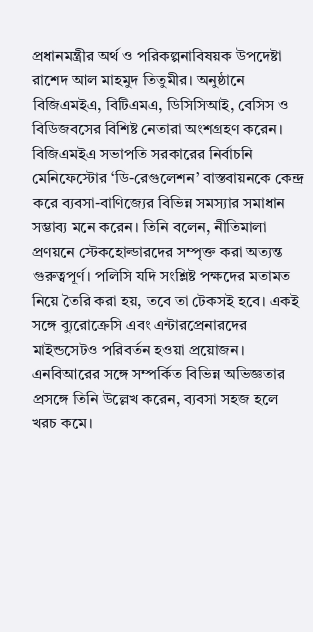প্রধানমন্ত্রীর অর্থ ও পরিকল্পনাবিষয়ক উপদেষ্টা রাশেদ আল মাহমুদ তিতুমীর। অনুষ্ঠানে বিজিএমইএ, বিটিএমএ, ডিসিসিআই, বেসিস ও বিডিজবসের বিশিষ্ট নেতারা অংশগ্রহণ করেন। বিজিএমইএ সভাপতি সরকারের নির্বাচনি মেনিফেস্টোর ‘ডি-রেগুলেশন’ বাস্তবায়নকে কেন্দ্র করে ব্যবসা-বাণিজ্যের বিভিন্ন সমস্যার সমাধান সম্ভাব্য মনে করেন। তিনি বলেন, নীতিমালা প্রণয়নে স্টেকহোল্ডারদের সম্পৃক্ত করা অত্যন্ত গুরুত্বপূর্ণ। পলিসি যদি সংশ্লিষ্ট পক্ষদের মতামত নিয়ে তৈরি করা হয়, তবে তা টেকসই হবে। একই সঙ্গে ব্যুরোক্রেসি এবং এন্টারপ্রেনারদের মাইন্ডসেটও পরিবর্তন হওয়া প্রয়োজন। এনবিআরের সঙ্গে সম্পর্কিত বিভিন্ন অভিজ্ঞতার প্রসঙ্গে তিনি উল্লেখ করেন, ব্যবসা সহজ হলে খরচ কমে।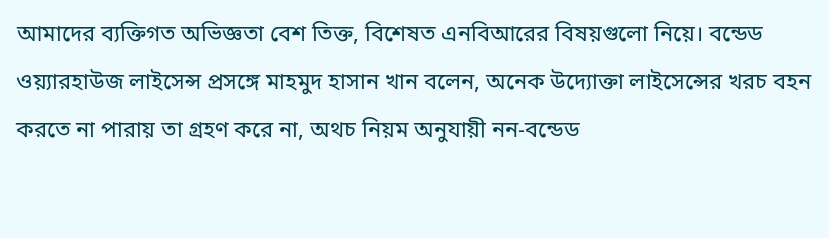আমাদের ব্যক্তিগত অভিজ্ঞতা বেশ তিক্ত, বিশেষত এনবিআরের বিষয়গুলো নিয়ে। বন্ডেড ওয়্যারহাউজ লাইসেন্স প্রসঙ্গে মাহমুদ হাসান খান বলেন, অনেক উদ্যোক্তা লাইসেন্সের খরচ বহন করতে না পারায় তা গ্রহণ করে না, অথচ নিয়ম অনুযায়ী নন-বন্ডেড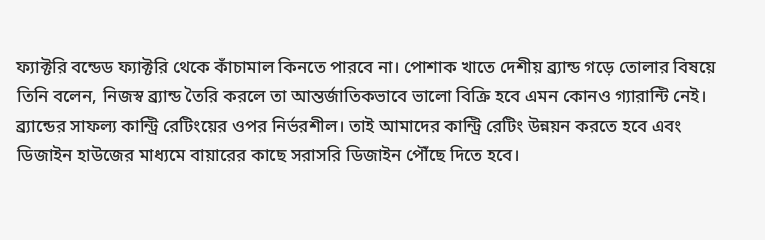ফ্যাক্টরি বন্ডেড ফ্যাক্টরি থেকে কাঁচামাল কিনতে পারবে না। পোশাক খাতে দেশীয় ব্র্যান্ড গড়ে তোলার বিষয়ে তিনি বলেন, নিজস্ব ব্র্যান্ড তৈরি করলে তা আন্তর্জাতিকভাবে ভালো বিক্রি হবে এমন কোনও গ্যারান্টি নেই। ব্র্যান্ডের সাফল্য কান্ট্রি রেটিংয়ের ওপর নির্ভরশীল। তাই আমাদের কান্ট্রি রেটিং উন্নয়ন করতে হবে এবং ডিজাইন হাউজের মাধ্যমে বায়ারের কাছে সরাসরি ডিজাইন পৌঁছে দিতে হবে।